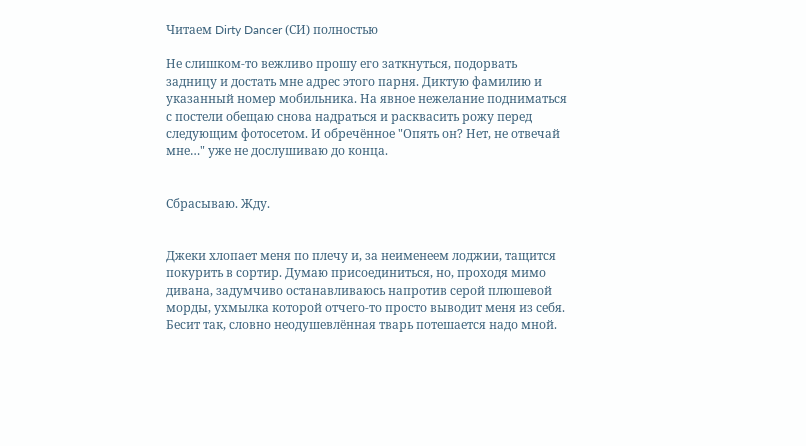Читаем Dirty Dancer (СИ) полностью

Не слишком-то вежливо прошу его заткнуться, подорвать задницу и достать мне адрес этого парня. Диктую фамилию и указанный номер мобильника. На явное нежелание подниматься с постели обещаю снова надраться и расквасить рожу перед следующим фотосетом. И обречённое "Опять он? Нет, не отвечай мне…" уже не дослушиваю до конца.


Сбрасываю. Жду.


Джеки хлопает меня по плечу и, за неименеем лоджии, тащится покурить в сортир. Думаю присоединиться, но, проходя мимо дивана, задумчиво останавливаюсь напротив серой плюшевой морды, ухмылка которой отчего-то просто выводит меня из себя. Бесит так, словно неодушевлённая тварь потешается надо мной.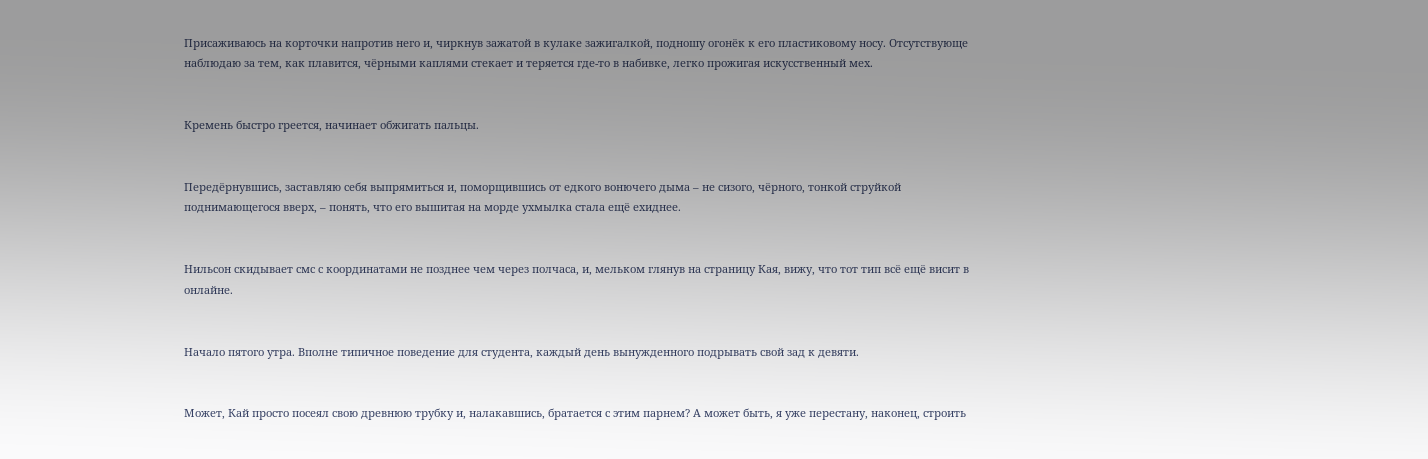Присаживаюсь на корточки напротив него и, чиркнув зажатой в кулаке зажигалкой, подношу огонёк к его пластиковому носу. Отсутствующе наблюдаю за тем, как плавится, чёрными каплями стекает и теряется где-то в набивке, легко прожигая искусственный мех.


Кремень быстро греется, начинает обжигать пальцы.


Передёрнувшись, заставляю себя выпрямиться и, поморщившись от едкого вонючего дыма – не сизого, чёрного, тонкой струйкой поднимающегося вверх, – понять, что его вышитая на морде ухмылка стала ещё ехиднее.


Нильсон скидывает смс с координатами не позднее чем через полчаса, и, мельком глянув на страницу Кая, вижу, что тот тип всё ещё висит в онлайне.


Начало пятого утра. Вполне типичное поведение для студента, каждый день вынужденного подрывать свой зад к девяти.


Может, Кай просто посеял свою древнюю трубку и, налакавшись, братается с этим парнем? А может быть, я уже перестану, наконец, строить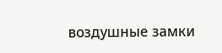воздушные замки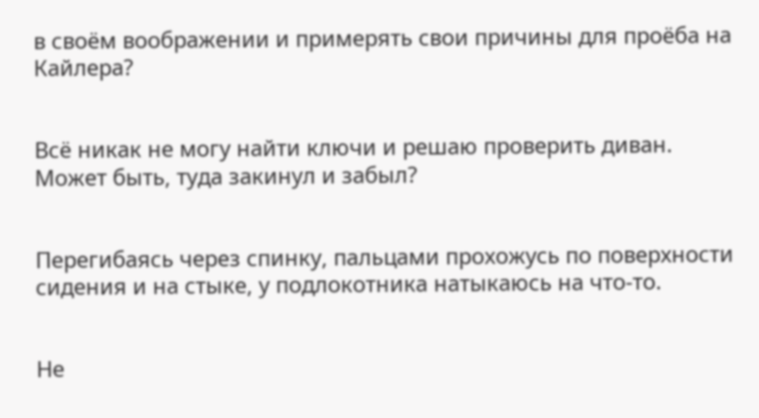в своём воображении и примерять свои причины для проёба на Кайлера?


Всё никак не могу найти ключи и решаю проверить диван. Может быть, туда закинул и забыл?


Перегибаясь через спинку, пальцами прохожусь по поверхности сидения и на стыке, у подлокотника натыкаюсь на что-то.


Не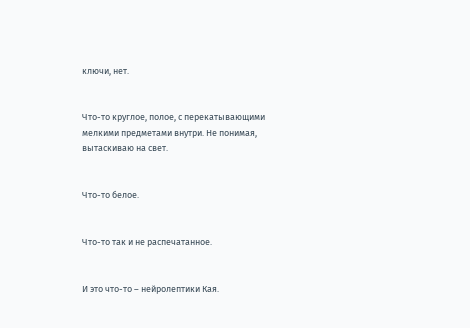ключи, нет.


Что-то круглое, полое, с перекатывающими мелкими предметами внутри. Не понимая, вытаскиваю на свет.


Что-то белое.


Что-то так и не распечатанное.


И это что-то – нейролептики Кая.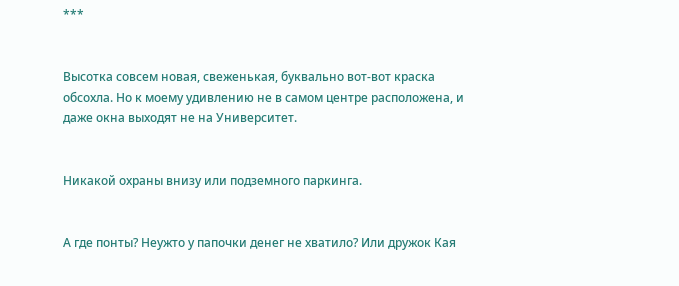***


Высотка совсем новая, свеженькая, буквально вот-вот краска обсохла. Но к моему удивлению не в самом центре расположена, и даже окна выходят не на Университет.


Никакой охраны внизу или подземного паркинга.


А где понты? Неужто у папочки денег не хватило? Или дружок Кая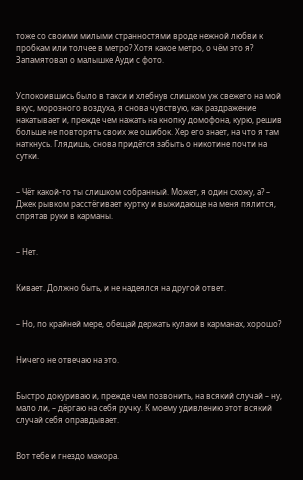тоже со своими милыми странностями вроде нежной любви к пробкам или толчее в метро? Хотя какое метро, о чём это я? Запамятовал о малышке Ауди с фото.


Успокоившись было в такси и хлебнув слишком уж свежего на мой вкус, морозного воздуха, я снова чувствую, как раздражение накатывает и, прежде чем нажать на кнопку домофона, курю, решив больше не повторять своих же ошибок. Хер его знает, на что я там наткнусь. Глядишь, снова придётся забыть о никотине почти на сутки.


– Чёт какой-то ты слишком собранный. Может, я один схожу, а? – Джек рывком расстёгивает куртку и выжидающе на меня пялится, спрятав руки в карманы.


– Нет.


Кивает. Должно быть, и не надеялся на другой ответ.


– Но, по крайней мере, обещай держать кулаки в карманах, хорошо?


Ничего не отвечаю на это.


Быстро докуриваю и, прежде чем позвонить, на всякий случай – ну, мало ли, – дёргаю на себя ручку. К моему удивлению этот всякий случай себя оправдывает.


Вот тебе и гнездо мажора.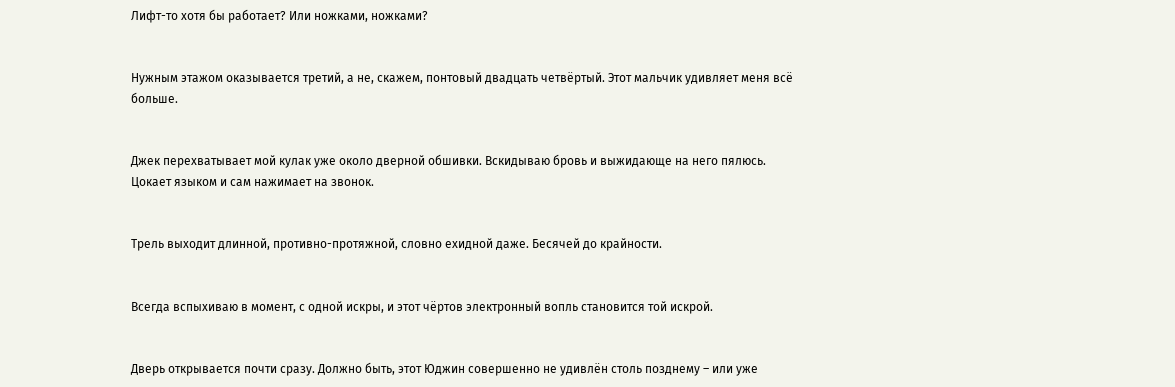Лифт-то хотя бы работает? Или ножками, ножками?


Нужным этажом оказывается третий, а не, скажем, понтовый двадцать четвёртый. Этот мальчик удивляет меня всё больше.


Джек перехватывает мой кулак уже около дверной обшивки. Вскидываю бровь и выжидающе на него пялюсь. Цокает языком и сам нажимает на звонок.


Трель выходит длинной, противно-протяжной, словно ехидной даже. Бесячей до крайности.


Всегда вспыхиваю в момент, с одной искры, и этот чёртов электронный вопль становится той искрой.


Дверь открывается почти сразу. Должно быть, этот Юджин совершенно не удивлён столь позднему – или уже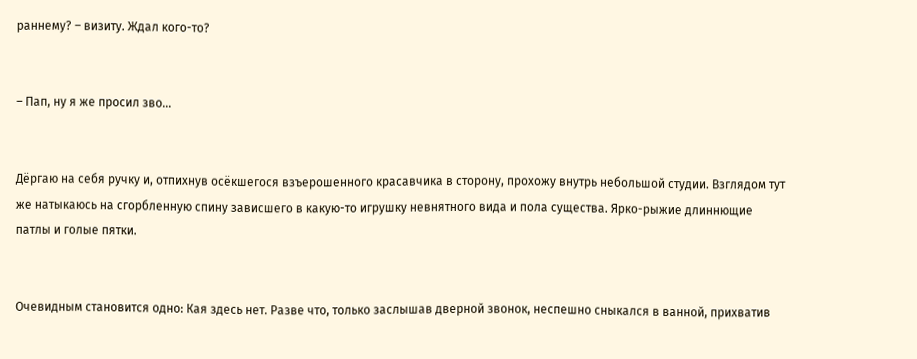раннему? – визиту. Ждал кого-то?


– Пап, ну я же просил зво…


Дёргаю на себя ручку и, отпихнув осёкшегося взъерошенного красавчика в сторону, прохожу внутрь небольшой студии. Взглядом тут же натыкаюсь на сгорбленную спину зависшего в какую-то игрушку невнятного вида и пола существа. Ярко-рыжие длиннющие патлы и голые пятки.


Очевидным становится одно: Кая здесь нет. Разве что, только заслышав дверной звонок, неспешно сныкался в ванной, прихватив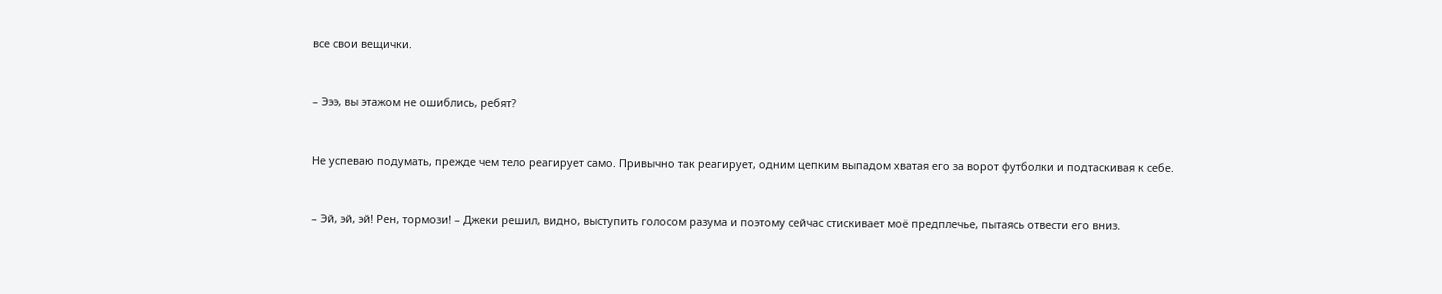все свои вещички.


– Эээ, вы этажом не ошиблись, ребят?


Не успеваю подумать, прежде чем тело реагирует само. Привычно так реагирует, одним цепким выпадом хватая его за ворот футболки и подтаскивая к себе.


– Эй, эй, эй! Рен, тормози! – Джеки решил, видно, выступить голосом разума и поэтому сейчас стискивает моё предплечье, пытаясь отвести его вниз.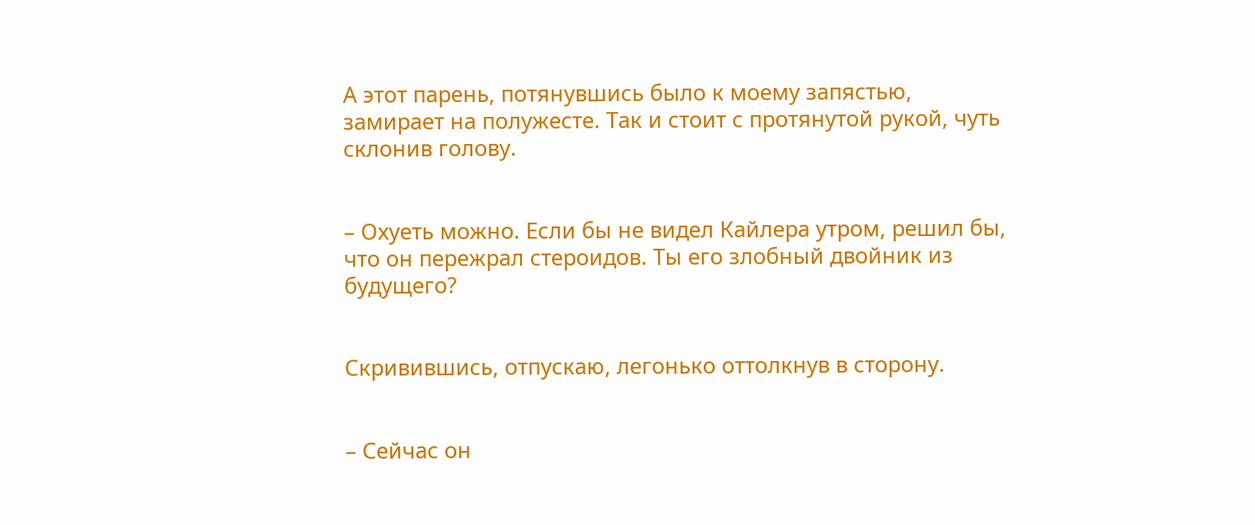А этот парень, потянувшись было к моему запястью, замирает на полужесте. Так и стоит с протянутой рукой, чуть склонив голову.


– Охуеть можно. Если бы не видел Кайлера утром, решил бы, что он пережрал стероидов. Ты его злобный двойник из будущего?


Скривившись, отпускаю, легонько оттолкнув в сторону.


– Сейчас он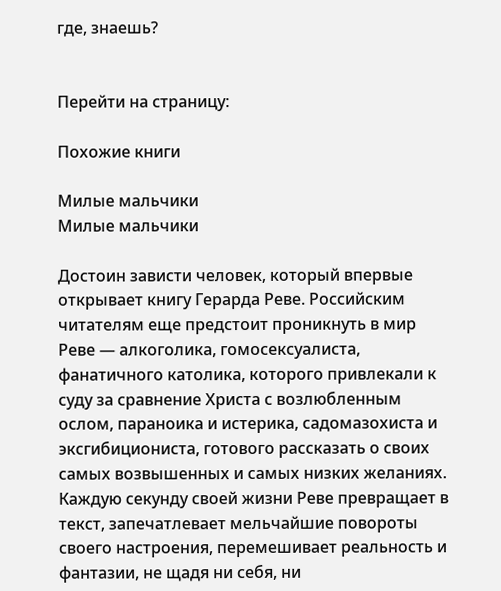где, знаешь?


Перейти на страницу:

Похожие книги

Милые мальчики
Милые мальчики

Достоин зависти человек, который впервые открывает книгу Герарда Реве. Российским читателям еще предстоит проникнуть в мир Реве — алкоголика, гомосексуалиста, фанатичного католика, которого привлекали к суду за сравнение Христа с возлюбленным ослом, параноика и истерика, садомазохиста и эксгибициониста, готового рассказать о своих самых возвышенных и самых низких желаниях. Каждую секунду своей жизни Реве превращает в текст, запечатлевает мельчайшие повороты своего настроения, перемешивает реальность и фантазии, не щадя ни себя, ни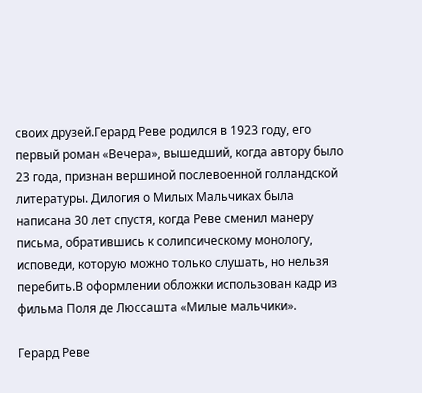своих друзей.Герард Реве родился в 1923 году, его первый роман «Вечера», вышедший, когда автору было 23 года, признан вершиной послевоенной голландской литературы. Дилогия о Милых Мальчиках была написана 30 лет спустя, когда Реве сменил манеру письма, обратившись к солипсическому монологу, исповеди, которую можно только слушать, но нельзя перебить.В оформлении обложки использован кадр из фильма Поля де Люссашта «Милые мальчики».

Герард Реве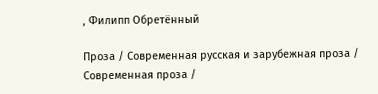, Филипп Обретённый

Проза / Современная русская и зарубежная проза / Современная проза /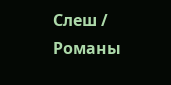Слеш / Романы